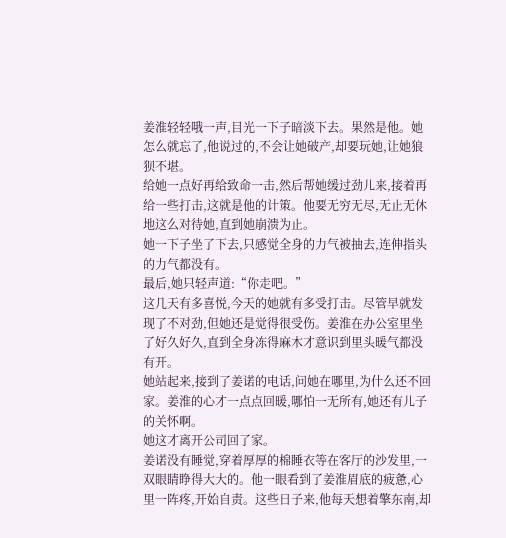姜淮轻轻哦一声,目光一下子暗淡下去。果然是他。她怎么就忘了,他说过的,不会让她破产,却要玩她,让她狼狈不堪。
给她一点好再给致命一击,然后帮她缓过劲儿来,接着再给一些打击,这就是他的计策。他要无穷无尽,无止无休地这么对待她,直到她崩溃为止。
她一下子坐了下去,只感觉全身的力气被抽去,连伸指头的力气都没有。
最后,她只轻声道:“你走吧。”
这几天有多喜悦,今天的她就有多受打击。尽管早就发现了不对劲,但她还是觉得很受伤。姜淮在办公室里坐了好久好久,直到全身冻得麻木才意识到里头暖气都没有开。
她站起来,接到了姜诺的电话,问她在哪里,为什么还不回家。姜淮的心才一点点回暖,哪怕一无所有,她还有儿子的关怀啊。
她这才离开公司回了家。
姜诺没有睡觉,穿着厚厚的棉睡衣等在客厅的沙发里,一双眼睛睁得大大的。他一眼看到了姜淮眉底的疲惫,心里一阵疼,开始自责。这些日子来,他每天想着擎东南,却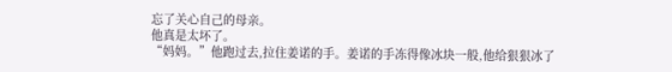忘了关心自己的母亲。
他真是太坏了。
“妈妈。”他跑过去,拉住姜诺的手。姜诺的手冻得像冰块一般,他给狠狠冰了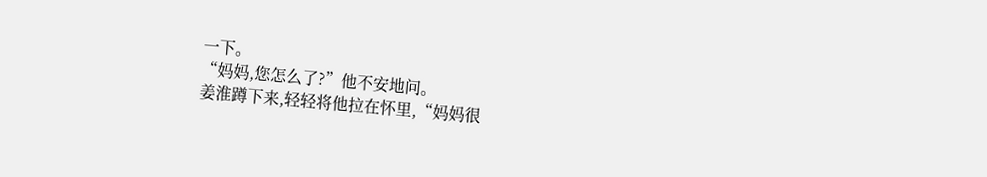一下。
“妈妈,您怎么了?”他不安地问。
姜淮蹲下来,轻轻将他拉在怀里,“妈妈很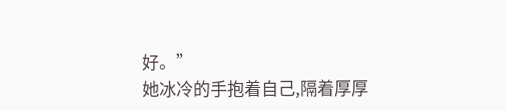好。”
她冰冷的手抱着自己,隔着厚厚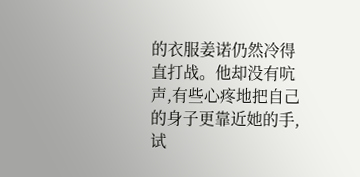的衣服姜诺仍然冷得直打战。他却没有吭声,有些心疼地把自己的身子更靠近她的手,试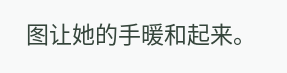图让她的手暖和起来。